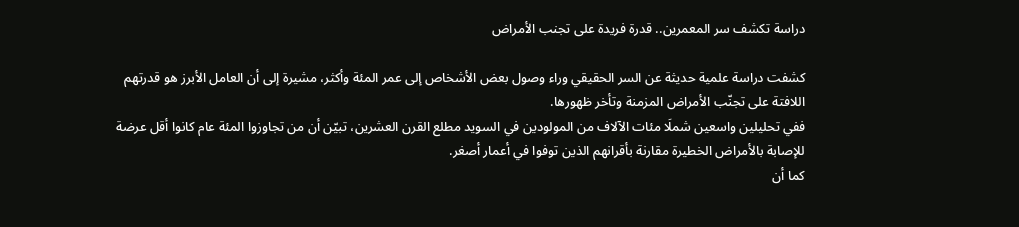دراسة تكشف سر المعمرين.. قدرة فريدة على تجنب الأمراض

كشفت دراسة علمية حديثة عن السر الحقيقي وراء وصول بعض الأشخاص إلى عمر المئة وأكثر، مشيرة إلى أن العامل الأبرز هو قدرتهم اللافتة على تجنّب الأمراض المزمنة وتأخر ظهورها.
ففي تحليلين واسعين شملَا مئات الآلاف من المولودين في السويد مطلع القرن العشرين، تبيّن أن من تجاوزوا المئة عام كانوا أقل عرضة للإصابة بالأمراض الخطيرة مقارنة بأقرانهم الذين توفوا في أعمار أصغر.
كما أن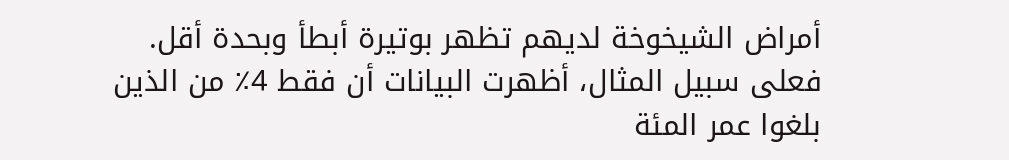أمراض الشيخوخة لديهم تظهر بوتيرة أبطأ وبحدة أقل.
فعلى سبيل المثال، أظهرت البيانات أن فقط 4٪ من الذين بلغوا عمر المئة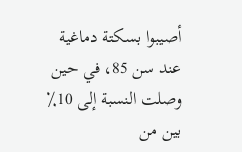أصيبوا بسكتة دماغية عند سن 85، في حين وصلت النسبة إلى 10٪ بين من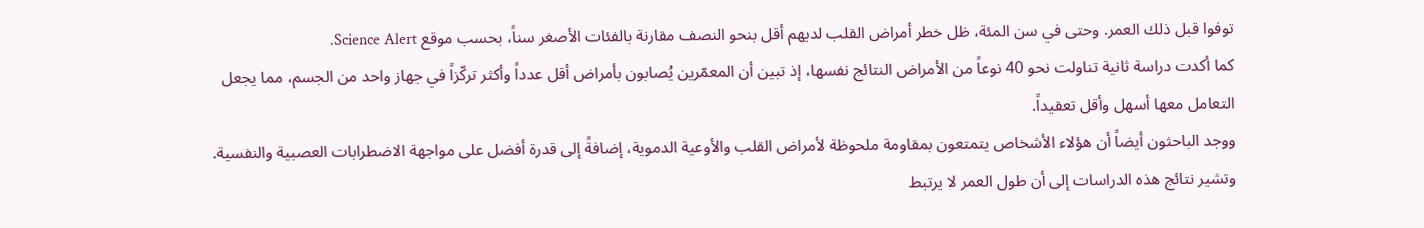توفوا قبل ذلك العمر. وحتى في سن المئة، ظل خطر أمراض القلب لديهم أقل بنحو النصف مقارنة بالفئات الأصغر سناً، بحسب موقع Science Alert.
كما أكدت دراسة ثانية تناولت نحو 40 نوعاً من الأمراض النتائج نفسها، إذ تبين أن المعمّرين يُصابون بأمراض أقل عدداً وأكثر تركّزاً في جهاز واحد من الجسم، مما يجعل التعامل معها أسهل وأقل تعقيداً.
ووجد الباحثون أيضاً أن هؤلاء الأشخاص يتمتعون بمقاومة ملحوظة لأمراض القلب والأوعية الدموية، إضافةً إلى قدرة أفضل على مواجهة الاضطرابات العصبية والنفسية.
وتشير نتائج هذه الدراسات إلى أن طول العمر لا يرتبط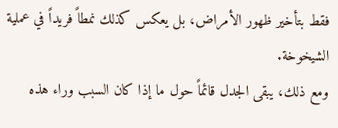فقط بتأخير ظهور الأمراض، بل يعكس كذلك نمطاً فريداً في عملية الشيخوخة.
ومع ذلك، يبقى الجدل قائماً حول ما إذا كان السبب وراء هذه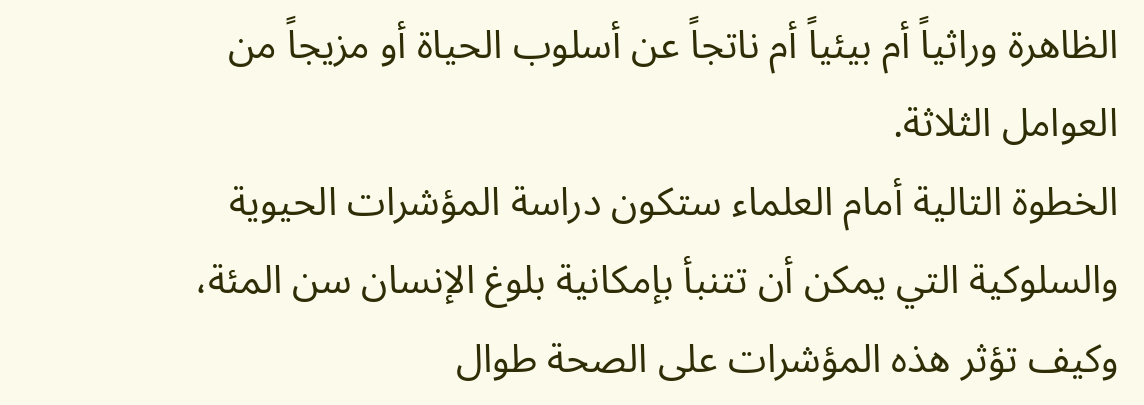الظاهرة وراثياً أم بيئياً أم ناتجاً عن أسلوب الحياة أو مزيجاً من العوامل الثلاثة.
الخطوة التالية أمام العلماء ستكون دراسة المؤشرات الحيوية والسلوكية التي يمكن أن تتنبأ بإمكانية بلوغ الإنسان سن المئة، وكيف تؤثر هذه المؤشرات على الصحة طوال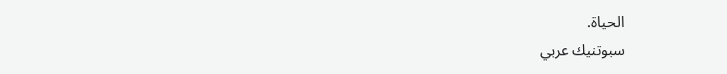الحياة.
سبوتنيك عربي